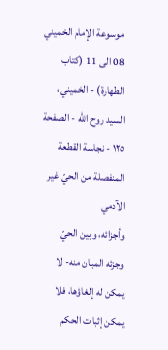موسوعة الإمام الخميني 08 الى 11 (كتاب الطهارة) - الخميني، السيد روح الله - الصفحة ١٢٥ - نجاسة القطعة المنفصلة من الحيّ غير الآدمي
وأجزائه، وبين الحيّ وجزئه المبان منه- لا يمكن له إلغاؤها، فلا يمكن إثبات الحكم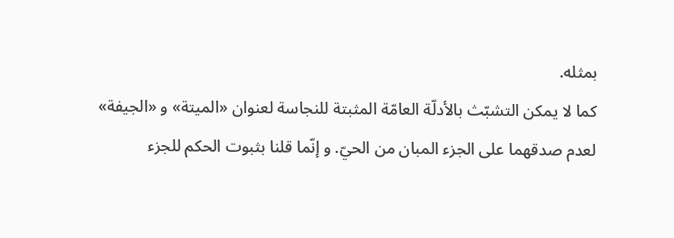بمثله.
كما لا يمكن التشبّث بالأدلّة العامّة المثبتة للنجاسة لعنوان «الميتة» و «الجيفة» لعدم صدقهما على الجزء المبان من الحيّ. و إنّما قلنا بثبوت الحكم للجزء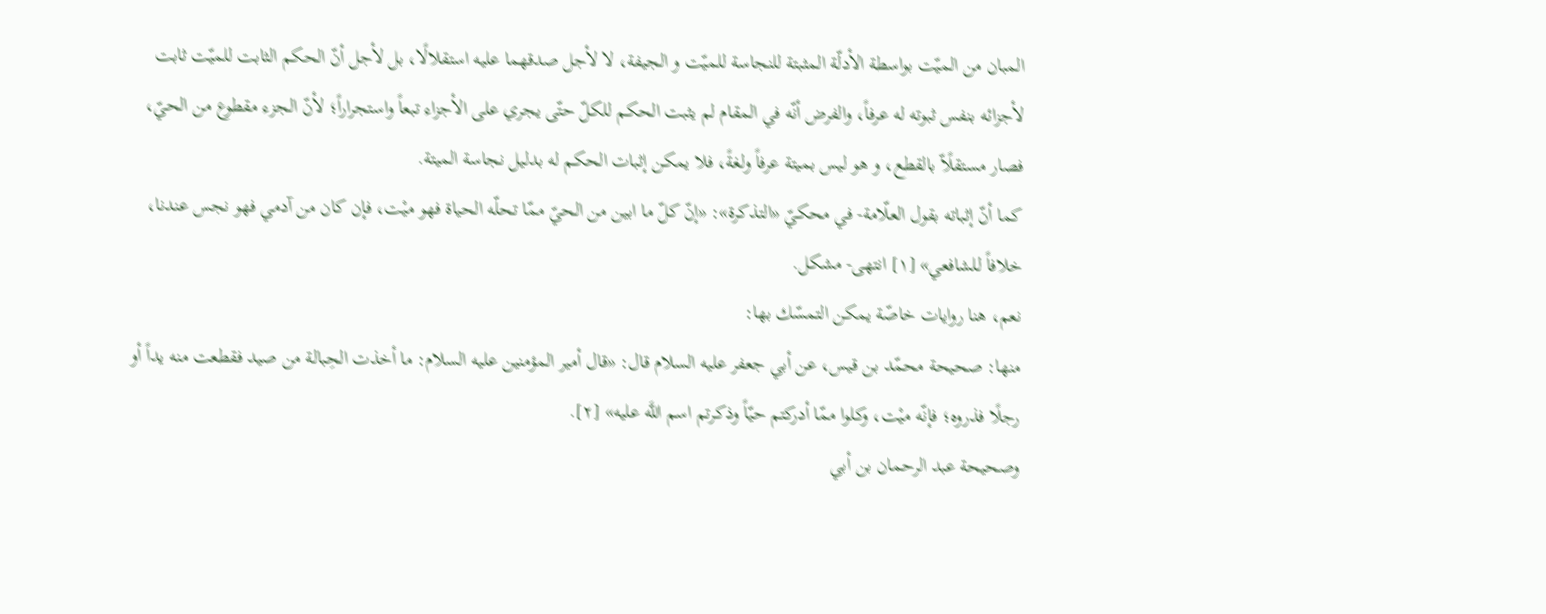المبان من الميّت بواسطة الأدلّة المثبتة للنجاسة للميّت و الجيفة، لا لأجل صدقهما عليه استقلالًا، بل لأجل أنّ الحكم الثابت للميّت ثابت لأجزائه بنفس ثبوته له عرفاً، والفرض أنّه في المقام لم يثبت الحكم للكلّ حتّى يجري على الأجزاء تبعاً واستجراراً؛ لأنّ الجزء مقطوع من الحيّ، فصار مستقلًاّ بالقطع، و هو ليس بميتة عرفاً ولغةً، فلا يمكن إثبات الحكم له بدليل نجاسة الميتة.
كما أنّ إثباته بقول العلّامة- في محكيّ «التذكرة»: «إنّ كلّ ما ابين من الحيّ ممّا تحلّه الحياة فهو ميْت، فإن كان من آدمي فهو نجس عندنا، خلافاً للشافعي» [١] انتهى- مشكل.
نعم، هنا روايات خاصّة يمكن التمسّك بها:
منها: صحيحة محمّد بن قيس، عن أبي جعفر عليه السلام قال: «قال أمير المؤمنين عليه السلام: ما أخذت الحِبالة من صيد فقطعت منه يداً أو رجلًا فذروه؛ فإنّه ميْت، وكلوا ممّا أدركتم حيّاً وذكرتم اسم اللَّه عليه» [٢].
وصحيحة عبد الرحمان بن أبي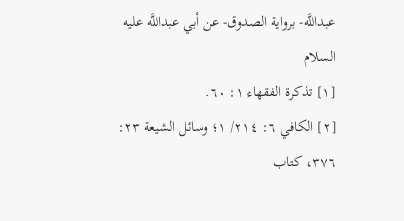عبداللَّه- برواية الصدوق- عن أبي عبداللَّه عليه السلام
[١] تذكرة الفقهاء ١: ٦٠.
[٢] الكافي ٦: ٢١٤/ ١؛ وسائل الشيعة ٢٣: ٣٧٦، كتاب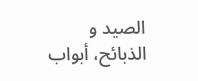الصيد و الذبائح، أبواب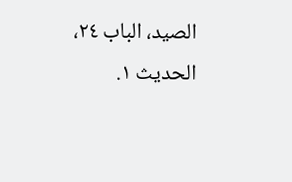الصيد، الباب ٢٤، الحديث ١.